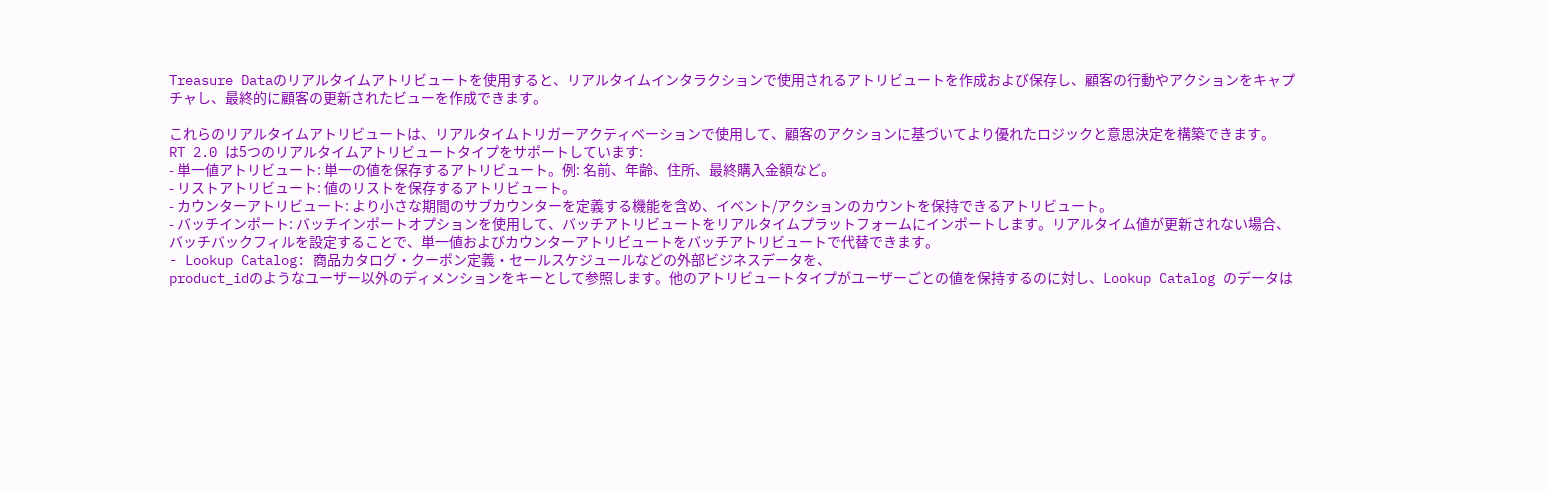Treasure Dataのリアルタイムアトリビュートを使用すると、リアルタイムインタラクションで使用されるアトリビュートを作成および保存し、顧客の行動やアクションをキャプチャし、最終的に顧客の更新されたビューを作成できます。

これらのリアルタイムアトリビュートは、リアルタイムトリガーアクティベーションで使用して、顧客のアクションに基づいてより優れたロジックと意思決定を構築できます。
RT 2.0 は5つのリアルタイムアトリビュートタイプをサポートしています:
- 単一値アトリビュート: 単一の値を保存するアトリビュート。例: 名前、年齢、住所、最終購入金額など。
- リストアトリビュート: 値のリストを保存するアトリビュート。
- カウンターアトリビュート: より小さな期間のサブカウンターを定義する機能を含め、イベント/アクションのカウントを保持できるアトリビュート。
- バッチインポート: バッチインポートオプションを使用して、バッチアトリビュートをリアルタイムプラットフォームにインポートします。リアルタイム値が更新されない場合、バッチバックフィルを設定することで、単一値およびカウンターアトリビュートをバッチアトリビュートで代替できます。
- Lookup Catalog: 商品カタログ・クーポン定義・セールスケジュールなどの外部ビジネスデータを、
product_idのようなユーザー以外のディメンションをキーとして参照します。他のアトリビュートタイプがユーザーごとの値を保持するのに対し、Lookup Catalog のデータは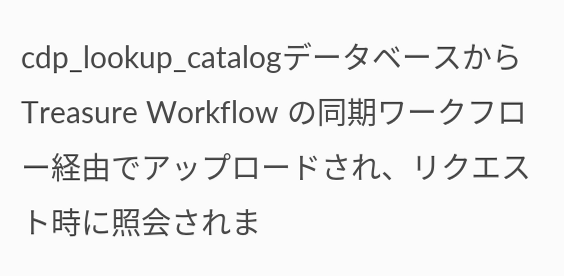cdp_lookup_catalogデータベースから Treasure Workflow の同期ワークフロー経由でアップロードされ、リクエスト時に照会されま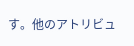す。他のアトリビュ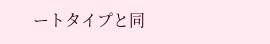ートタイプと同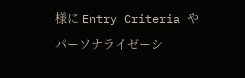様に Entry Criteria やパーソナライゼーシ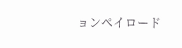ョンペイロード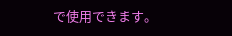で使用できます。